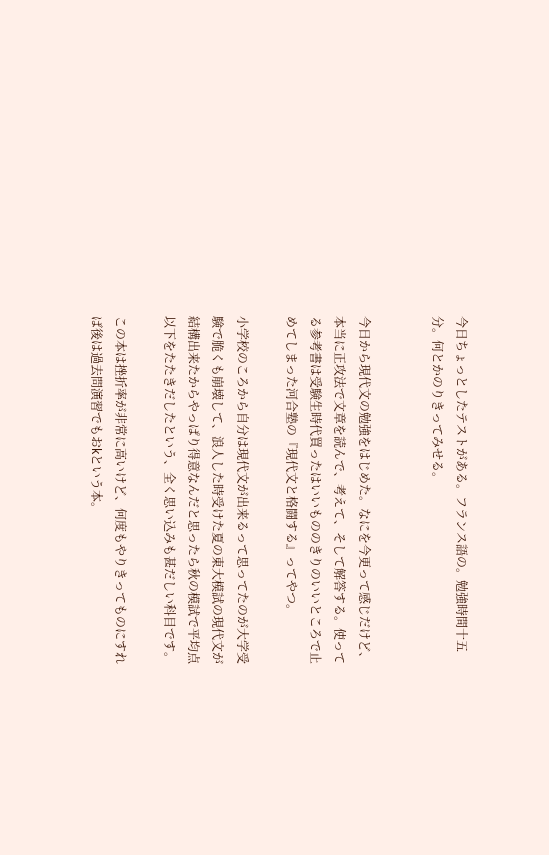今日ちょっとしたテストがある。フランス語の。勉強時間十五分。何とかのりきってみせる。


今日から現代文の勉強をはじめた。なにを今更って感じだけど、本当に正攻法で文章を読んで、考えて、そして解答する。使ってる参考書は受験生時代買ったはいいもののきりのいいところで止めてしまった河合塾の『現代文と格闘する』ってやつ。

小学校のころから自分は現代文が出来るって思ってたのが大学受験で脆くも崩壊して、浪人した時受けた夏の東大模試の現代文が結構出来たからやっぱり得意なんだと思ったら秋の模試で平均点以下をたたきだしたという、全く思い込みも甚だしい科目です。

この本は挫折率が非常に高いけど、何度もやりきってものにすれば後は過去問演習でもおkという本。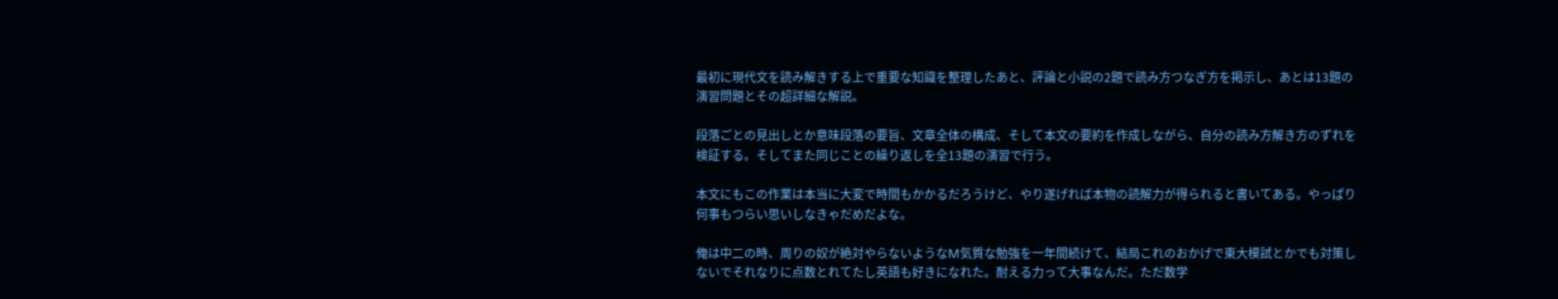最初に現代文を読み解きする上で重要な知識を整理したあと、評論と小説の2題で読み方つなぎ方を掲示し、あとは13題の演習問題とその超詳細な解説。

段落ごとの見出しとか意味段落の要旨、文章全体の構成、そして本文の要約を作成しながら、自分の読み方解き方のずれを検証する。そしてまた同じことの繰り返しを全13題の演習で行う。

本文にもこの作業は本当に大変で時間もかかるだろうけど、やり遂げれば本物の読解力が得られると書いてある。やっぱり何事もつらい思いしなきゃだめだよな。

俺は中二の時、周りの奴が絶対やらないようなM気質な勉強を一年間続けて、結局これのおかげで東大模試とかでも対策しないでそれなりに点数とれてたし英語も好きになれた。耐える力って大事なんだ。ただ数学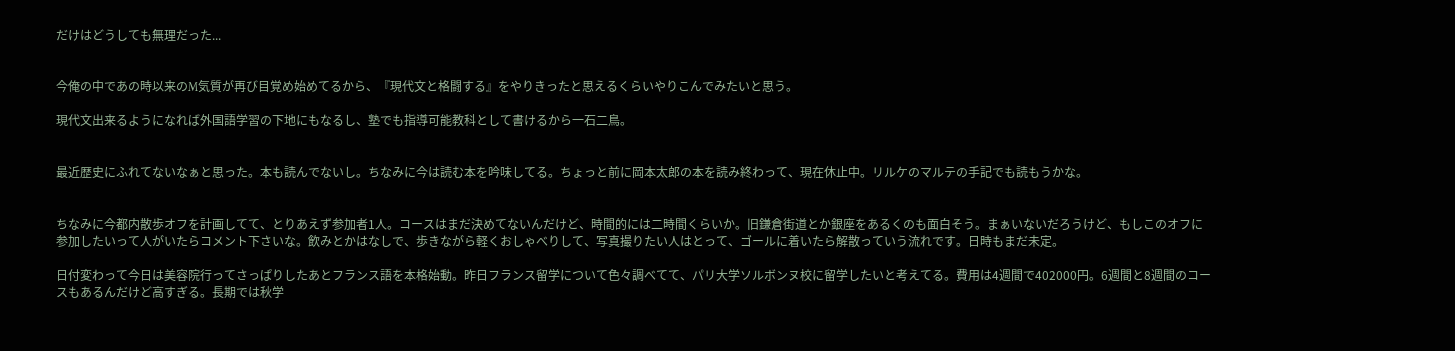だけはどうしても無理だった...


今俺の中であの時以来のM気質が再び目覚め始めてるから、『現代文と格闘する』をやりきったと思えるくらいやりこんでみたいと思う。

現代文出来るようになれば外国語学習の下地にもなるし、塾でも指導可能教科として書けるから一石二鳥。


最近歴史にふれてないなぁと思った。本も読んでないし。ちなみに今は読む本を吟味してる。ちょっと前に岡本太郎の本を読み終わって、現在休止中。リルケのマルテの手記でも読もうかな。


ちなみに今都内散歩オフを計画してて、とりあえず参加者1人。コースはまだ決めてないんだけど、時間的には二時間くらいか。旧鎌倉街道とか銀座をあるくのも面白そう。まぁいないだろうけど、もしこのオフに参加したいって人がいたらコメント下さいな。飲みとかはなしで、歩きながら軽くおしゃべりして、写真撮りたい人はとって、ゴールに着いたら解散っていう流れです。日時もまだ未定。

日付変わって今日は美容院行ってさっぱりしたあとフランス語を本格始動。昨日フランス留学について色々調べてて、パリ大学ソルボンヌ校に留学したいと考えてる。費用は4週間で402000円。6週間と8週間のコースもあるんだけど高すぎる。長期では秋学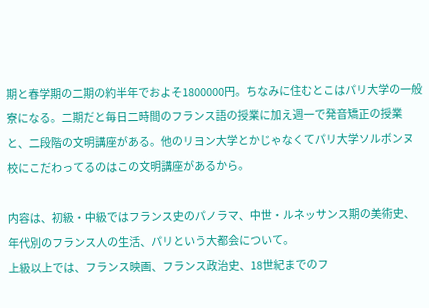期と春学期の二期の約半年でおよそ1800000円。ちなみに住むとこはパリ大学の一般寮になる。二期だと毎日二時間のフランス語の授業に加え週一で発音矯正の授業と、二段階の文明講座がある。他のリヨン大学とかじゃなくてパリ大学ソルボンヌ校にこだわってるのはこの文明講座があるから。

内容は、初級・中級ではフランス史のパノラマ、中世・ルネッサンス期の美術史、年代別のフランス人の生活、パリという大都会について。
上級以上では、フランス映画、フランス政治史、18世紀までのフ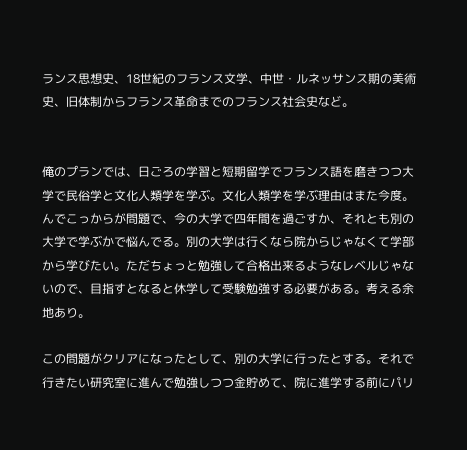ランス思想史、18世紀のフランス文学、中世・ルネッサンス期の美術史、旧体制からフランス革命までのフランス社会史など。


俺のプランでは、日ごろの学習と短期留学でフランス語を磨きつつ大学で民俗学と文化人類学を学ぶ。文化人類学を学ぶ理由はまた今度。んでこっからが問題で、今の大学で四年間を過ごすか、それとも別の大学で学ぶかで悩んでる。別の大学は行くなら院からじゃなくて学部から学びたい。ただちょっと勉強して合格出来るようなレベルじゃないので、目指すとなると休学して受験勉強する必要がある。考える余地あり。

この問題がクリアになったとして、別の大学に行ったとする。それで行きたい研究室に進んで勉強しつつ金貯めて、院に進学する前にパリ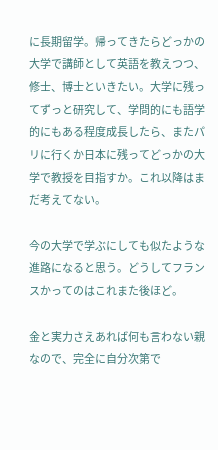に長期留学。帰ってきたらどっかの大学で講師として英語を教えつつ、修士、博士といきたい。大学に残ってずっと研究して、学問的にも語学的にもある程度成長したら、またパリに行くか日本に残ってどっかの大学で教授を目指すか。これ以降はまだ考えてない。

今の大学で学ぶにしても似たような進路になると思う。どうしてフランスかってのはこれまた後ほど。

金と実力さえあれば何も言わない親なので、完全に自分次第で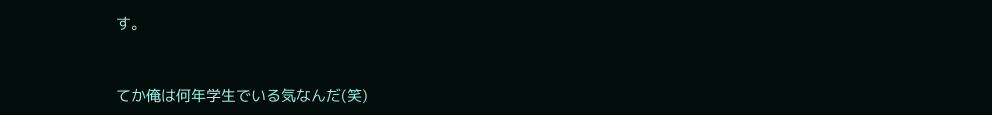す。


てか俺は何年学生でいる気なんだ(笑)